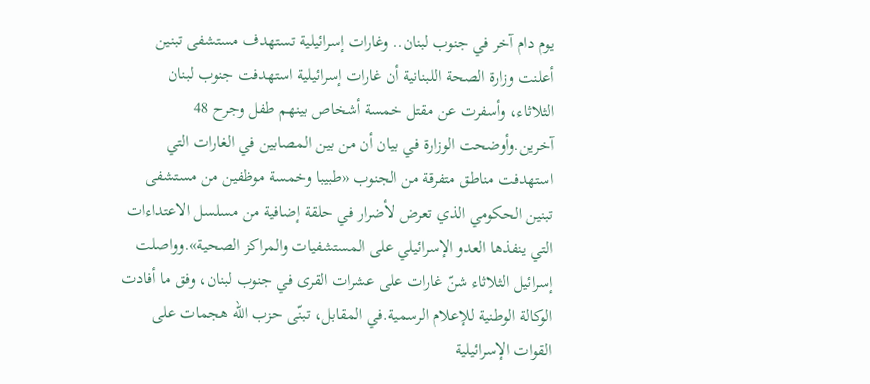يوم دام آخر في جنوب لبنان.. وغارات إسرائيلية تستهدف مستشفى تبنين
أعلنت وزارة الصحة اللبنانية أن غارات إسرائيلية استهدفت جنوب لبنان الثلاثاء، وأسفرت عن مقتل خمسة أشخاص بينهم طفل وجرح 48 آخرين.وأوضحت الوزارة في بيان أن من بين المصابين في الغارات التي استهدفت مناطق متفرقة من الجنوب «طبيبا وخمسة موظفين من مستشفى تبنين الحكومي الذي تعرض لأضرار في حلقة إضافية من مسلسل الاعتداءات التي ينفذها العدو الإسرائيلي على المستشفيات والمراكز الصحية».وواصلت إسرائيل الثلاثاء شنّ غارات على عشرات القرى في جنوب لبنان، وفق ما أفادت الوكالة الوطنية للإعلام الرسمية.في المقابل، تبنّى حزب الله هجمات على القوات الإسرائيلية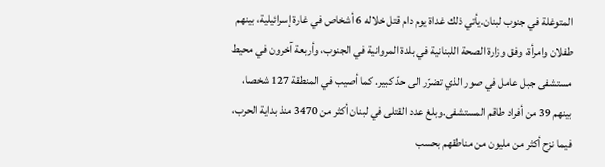المتوغلة في جنوب لبنان.يأتي ذلك غداة يوم دام قتل خلاله 6 أشخاص في غارة إسرائيلية، بينهم طفلان وامرأة، وفق وزارة الصحة اللبنانية في بلدة المروانية في الجنوب، وأربعة آخرون في محيط مستشفى جبل عامل في صور الذي تضرّر الى حدّ كبير. كما أصيب في المنطقة 127 شخصا، بينهم 39 من أفراد طاقم المستشفى.وبلغ عدد القتلى في لبنان أكثر من 3470 منذ بداية الحرب، فيما نزح أكثر من مليون من مناطقهم بحسب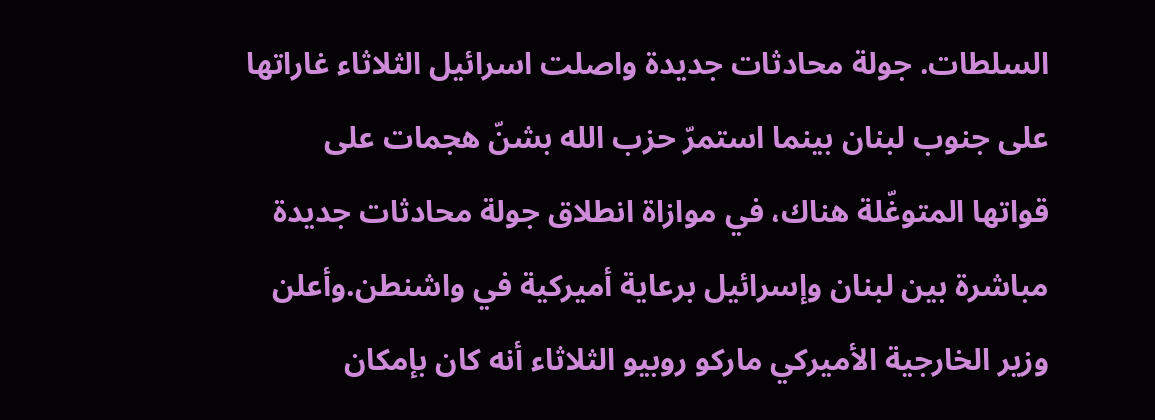السلطات. جولة محادثات جديدة واصلت اسرائيل الثلاثاء غاراتها على جنوب لبنان بينما استمرّ حزب الله بشنّ هجمات على قواتها المتوغّلة هناك، في موازاة انطلاق جولة محادثات جديدة مباشرة بين لبنان وإسرائيل برعاية أميركية في واشنطن.وأعلن وزير الخارجية الأميركي ماركو روبيو الثلاثاء أنه كان بإمكان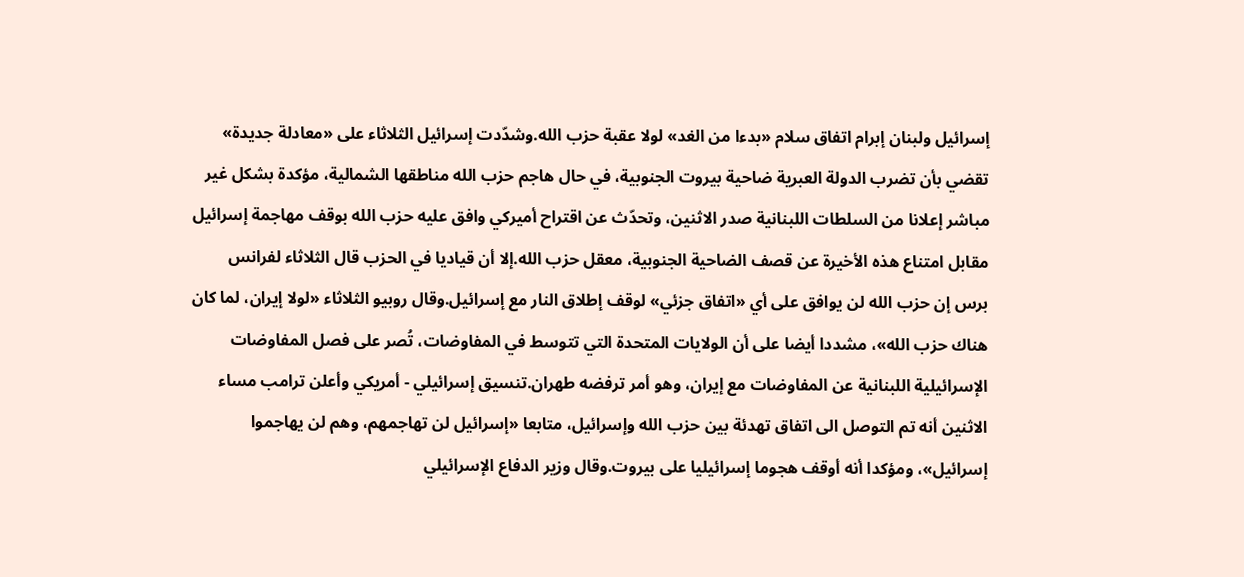إسرائيل ولبنان إبرام اتفاق سلام «بدءا من الغد» لولا عقبة حزب الله.وشدّدت إسرائيل الثلاثاء على «معادلة جديدة» تقضي بأن تضرب الدولة العبرية ضاحية بيروت الجنوبية، في حال هاجم حزب الله مناطقها الشمالية، مؤكدة بشكل غير مباشر إعلانا من السلطات اللبنانية صدر الاثنين، وتحدّث عن اقتراح أميركي وافق عليه حزب الله بوقف مهاجمة إسرائيل مقابل امتناع هذه الأخيرة عن قصف الضاحية الجنوبية، معقل حزب الله.إلا أن قياديا في الحزب قال الثلاثاء لفرانس برس إن حزب الله لن يوافق على أي «اتفاق جزئي» لوقف إطلاق النار مع إسرائيل.وقال روبيو الثلاثاء «لولا إيران، لما كان هناك حزب الله»، مشددا أيضا على أن الولايات المتحدة التي تتوسط في المفاوضات، تُصر على فصل المفاوضات الإسرائيلية اللبنانية عن المفاوضات مع إيران، وهو أمر ترفضه طهران.تنسيق إسرائيلي - أمريكي وأعلن ترامب مساء الاثنين أنه تم التوصل الى اتفاق تهدئة بين حزب الله وإسرائيل، متابعا «إسرائيل لن تهاجمهم، وهم لن يهاجموا إسرائيل»، ومؤكدا أنه أوقف هجوما إسرائيليا على بيروت.وقال وزير الدفاع الإسرائيلي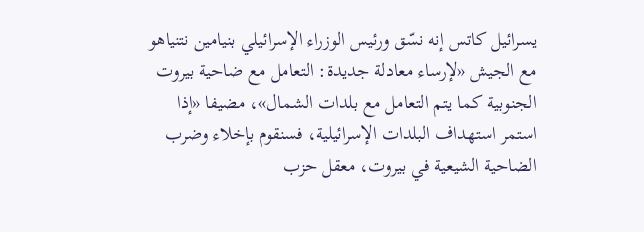يسرائيل كاتس إنه نسّق ورئيس الوزراء الإسرائيلي بنيامين نتنياهو مع الجيش «لإرساء معادلة جديدة: التعامل مع ضاحية بيروت الجنوبية كما يتم التعامل مع بلدات الشمال»، مضيفا «إذا استمر استهداف البلدات الإسرائيلية، فسنقوم بإخلاء وضرب الضاحية الشيعية في بيروت، معقل حزب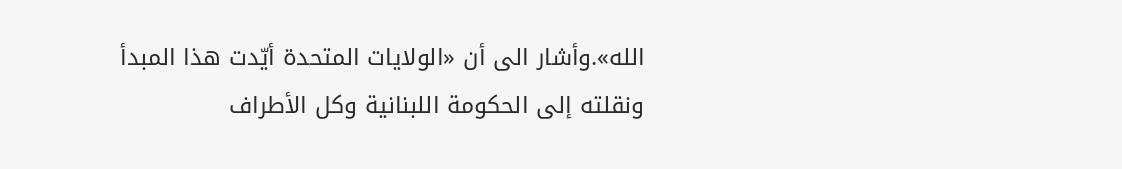الله».وأشار الى أن «الولايات المتحدة أيّدت هذا المبدأ ونقلته إلى الحكومة اللبنانية وكل الأطراف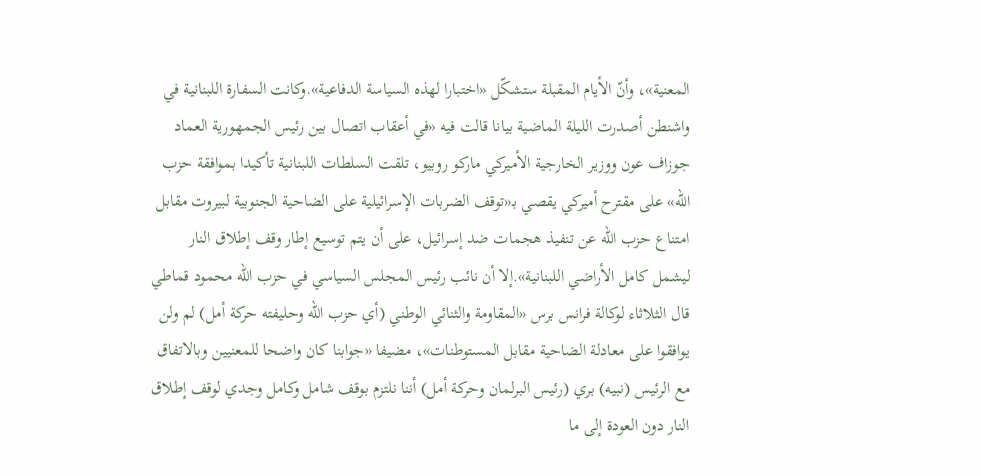المعنية»، وأنّ الأيام المقبلة ستشكّل «اختبارا لهذه السياسة الدفاعية».وكانت السفارة اللبنانية في واشنطن أصدرت الليلة الماضية بيانا قالت فيه «في أعقاب اتصال بين رئيس الجمهورية العماد جوزاف عون ووزير الخارجية الأميركي ماركو روبيو، تلقت السلطات اللبنانية تأكيدا بموافقة حزب الله» على مقترح أميركي يقصي بـ«توقف الضربات الإسرائيلية على الضاحية الجنوبية لبيروت مقابل امتناع حزب الله عن تنفيذ هجمات ضد إسرائيل، على أن يتم توسيع إطار وقف إطلاق النار ليشمل كامل الأراضي اللبنانية».إلا أن نائب رئيس المجلس السياسي في حزب الله محمود قماطي قال الثلاثاء لوكالة فرانس برس «المقاومة والثنائي الوطني (أي حزب الله وحليفته حركة أمل) لم ولن يوافقوا على معادلة الضاحية مقابل المستوطنات»، مضيفا «جوابنا كان واضحا للمعنيين وبالاتفاق مع الرئيس (نبيه) بري (رئيس البرلمان وحركة أمل) أننا نلتزم بوقف شامل وكامل وجدي لوقف إطلاق النار دون العودة إلى ما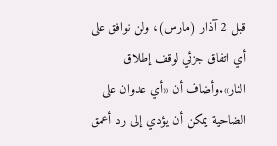قبل 2 آذار (مارس)، ولن نوافق على أي اتفاق جزئي لوقف إطلاق النار».وأضاف أن «أي عدوان على الضاحية يمكن أن يؤدي إلى رد أعمق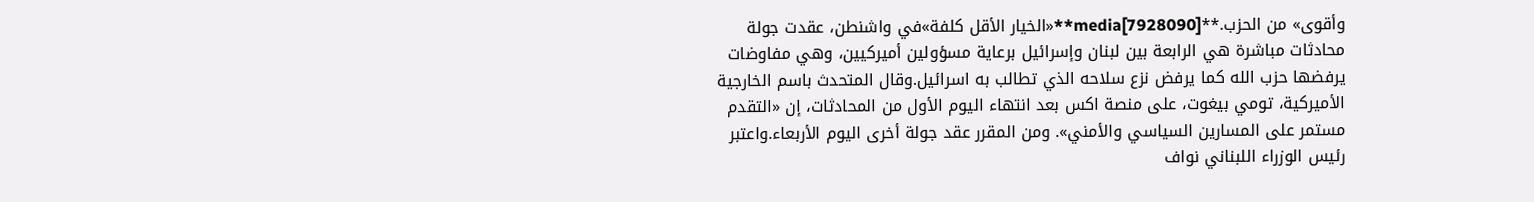وأقوى» من الحزب.**media[7928090]**«الخيار الأقل كلفة»في واشنطن، عقدت جولة محادثات مباشرة هي الرابعة بين لبنان وإسرائيل برعاية مسؤولين أميركيين، وهي مفاوضات يرفضها حزب الله كما يرفض نزع سلاحه الذي تطالب به اسرائيل.وقال المتحدث باسم الخارجية الأميركية، تومي بيغوت، على منصة اكس بعد انتهاء اليوم الأول من المحادثات، إن «التقدم مستمر على المسارين السياسي والأمني». ومن المقرر عقد جولة أخرى اليوم الأربعاء.واعتبر رئيس الوزراء اللبناني نواف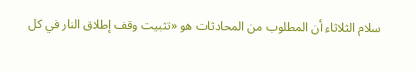سلام الثلاثاء أن المطلوب من المحادثات هو «تثبيت وقف إطلاق النار في كل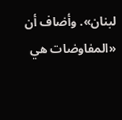لبنان». وأضاف أن «المفاوضات هي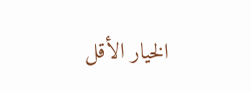الخيار الأقل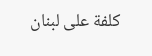كلفة على لبنان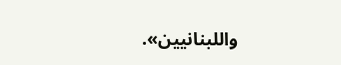واللبنانيين».